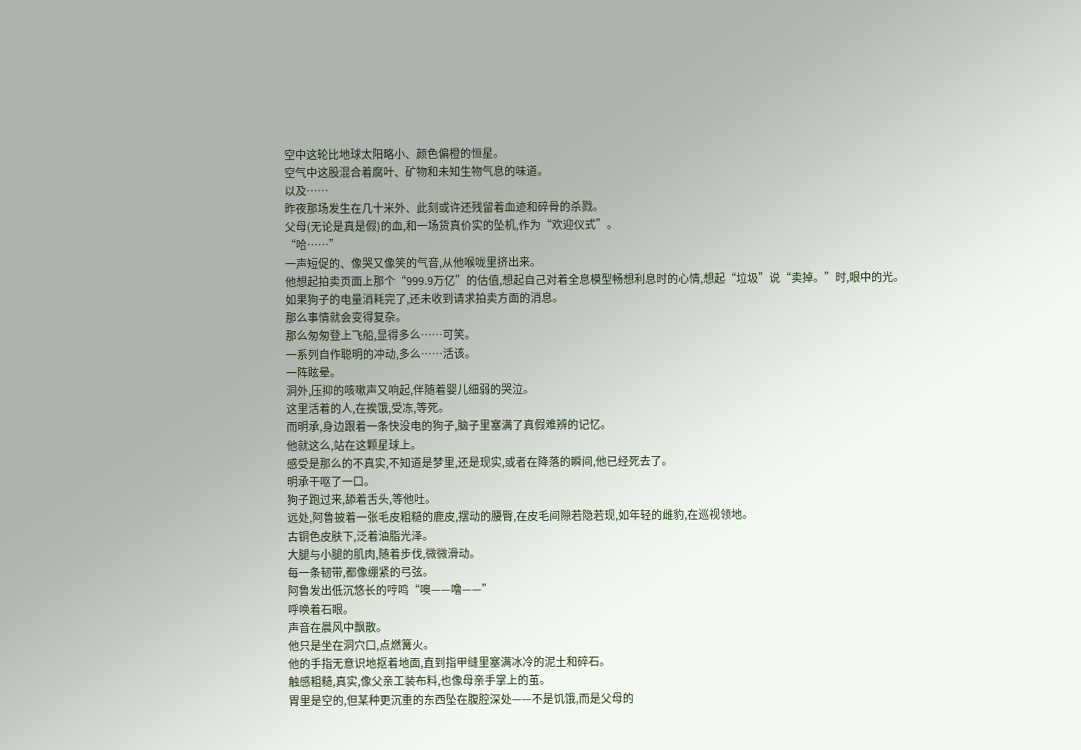空中这轮比地球太阳略小、颜色偏橙的恒星。
空气中这股混合着腐叶、矿物和未知生物气息的味道。
以及……
昨夜那场发生在几十米外、此刻或许还残留着血迹和碎骨的杀戮。
父母(无论是真是假)的血,和一场货真价实的坠机,作为“欢迎仪式”。
“哈……”
一声短促的、像哭又像笑的气音,从他喉咙里挤出来。
他想起拍卖页面上那个“999.9万亿”的估值,想起自己对着全息模型畅想利息时的心情,想起“垃圾”说“卖掉。”时,眼中的光。
如果狗子的电量消耗完了,还未收到请求拍卖方面的消息。
那么事情就会变得复杂。
那么匆匆登上飞船,显得多么……可笑。
一系列自作聪明的冲动,多么……活该。
一阵眩晕。
洞外,压抑的咳嗽声又响起,伴随着婴儿细弱的哭泣。
这里活着的人,在挨饿,受冻,等死。
而明承,身边跟着一条快没电的狗子,脑子里塞满了真假难辨的记忆。
他就这么,站在这颗星球上。
感受是那么的不真实,不知道是梦里,还是现实,或者在降落的瞬间,他已经死去了。
明承干呕了一口。
狗子跑过来,舔着舌头,等他吐。
远处,阿鲁披着一张毛皮粗糙的鹿皮,摆动的腰臀,在皮毛间隙若隐若现,如年轻的雌豹,在巡视领地。
古铜色皮肤下,泛着油脂光泽。
大腿与小腿的肌肉,随着步伐,微微滑动。
每一条韧带,都像绷紧的弓弦。
阿鲁发出低沉悠长的哼鸣“噢——噜——”
呼唤着石眼。
声音在晨风中飘散。
他只是坐在洞穴口,点燃篝火。
他的手指无意识地抠着地面,直到指甲缝里塞满冰冷的泥土和碎石。
触感粗糙,真实,像父亲工装布料,也像母亲手掌上的茧。
胃里是空的,但某种更沉重的东西坠在腹腔深处——不是饥饿,而是父母的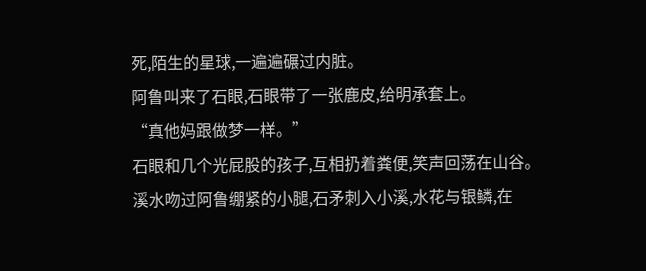死,陌生的星球,一遍遍碾过内脏。
阿鲁叫来了石眼,石眼带了一张鹿皮,给明承套上。
“真他妈跟做梦一样。”
石眼和几个光屁股的孩子,互相扔着粪便,笑声回荡在山谷。
溪水吻过阿鲁绷紧的小腿,石矛刺入小溪,水花与银鳞,在